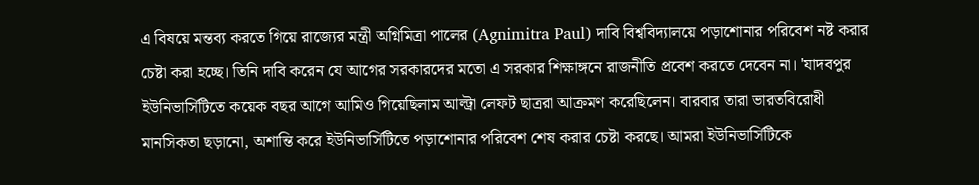এ বিষয়ে মন্তব্য করতে গিয়ে রাজ্যের মন্ত্রী অগ্নিমিত্রা পালের (Agnimitra Paul) দাবি বিশ্ববিদ্যালয়ে পড়াশোনার পরিবেশ নষ্ট করার চেষ্টা করা হচ্ছে। তিনি দাবি করেন যে আগের সরকারদের মতো এ সরকার শিক্ষাঙ্গনে রাজনীতি প্রবেশ করতে দেবেন না। 'যাদবপুর ইউনিভার্সিটিতে কয়েক বছর আগে আমিও গিয়েছিলাম আল্ট্রা লেফট ছাত্ররা আক্রমণ করেছিলেন। বারবার তারা ভারতবিরোধী মানসিকতা ছড়ানো, অশান্তি করে ইউনিভার্সিটিতে পড়াশোনার পরিবেশ শেষ করার চেষ্টা করছে। আমরা ইউনিভার্সিটিকে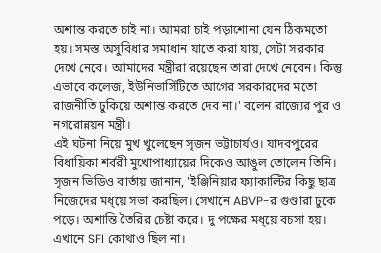অশান্ত করতে চাই না। আমরা চাই পড়াশোনা যেন ঠিকমতো হয়। সমস্ত অসুবিধার সমাধান যাতে করা যায়, সেটা সরকার দেখে নেবে। আমাদের মন্ত্রীরা রয়েছেন তারা দেখে নেবেন। কিন্তু এভাবে কলেজ, ইউনিভার্সিটিতে আগের সরকারদের মতো রাজনীতি ঢুকিয়ে অশান্ত করতে দেব না।' বলেন রাজ্যের পুর ও নগরোন্নয়ন মন্ত্রী।
এই ঘটনা নিয়ে মুখ খুলেছেন সৃজন ভট্টাচার্যও। যাদবপুরের বিধায়িকা শর্বরী মুখোপাধ্যায়ের দিকেও আঙুল তোলেন তিনি। সৃজন ভিডিও বার্তায় জানান, 'ইঞ্জিনিয়ার ফ্যাকাল্টির কিছু ছাত্র নিজেদের মধ্য়ে সভা করছিল। সেখানে ABVP-র গুণ্ডারা ঢুকে পড়ে। অশান্তি তৈরির চেষ্টা করে। দু পক্ষের মধ্য়ে বচসা হয়। এখানে SFI কোথাও ছিল না।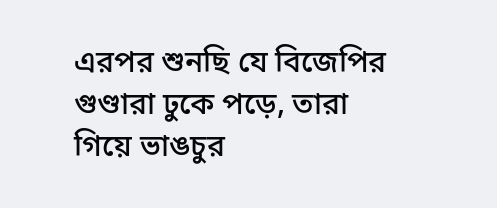এরপর শুনছি যে বিজেপির গুণ্ডারা ঢুকে পড়ে, তারা গিয়ে ভাঙচুর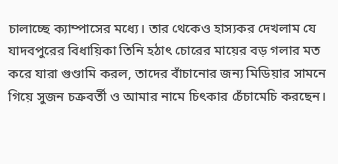চালাচ্ছে ক্যাম্পাসের মধ্যে। তার থেকেও হাস্যকর দেখলাম যে যাদবপুরের বিধায়িকা তিনি হঠাৎ চোরের মায়ের বড় গলার মত করে যারা গুণ্ডামি করল, তাদের বাঁচানোর জন্য মিডিয়ার সামনে গিয়ে সুজন চক্রবর্তী ও আমার নামে চিৎকার চেঁচামেচি করছেন।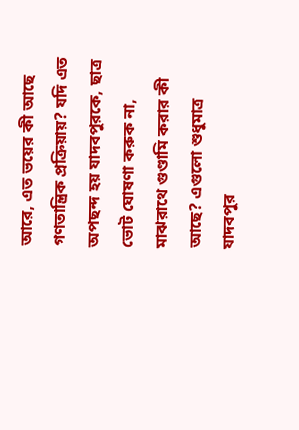আরে, এত ভয়ের কী আছে গণতান্ত্রিক প্রক্রিয়ায়? যদি এত অপছন্দ হয় যাদবপুরকে, ছাত্র ভোট ঘোষণা করুক না, মাঝরাথে গুণ্ডামি করার কী আছে? এগুলো শুধুমাত্র যাদবপুর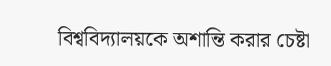বিশ্ববিদ্যালয়কে অশান্তি করার চেষ্টা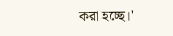করা হচ্ছে।'